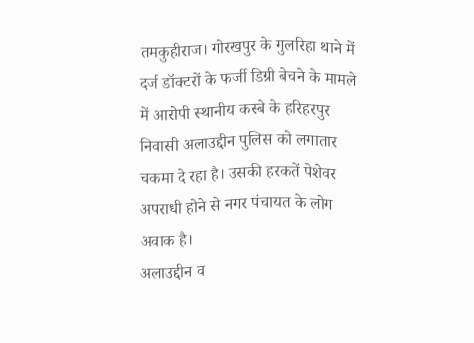तमकुहीराज। गोरखपुर के गुलरिहा थाने में दर्ज डॉक्टरों के फर्जी डिग्री बेचने के मामले में आरोपी स्थानीय कस्बे के हरिहरपुर निवासी अलाउद्दीन पुलिस को लगातार चकमा दे रहा है। उसकी हरकतें पेशेवर अपराधी होने से नगर पंचायत के लोग अवाक है।
अलाउद्दीन व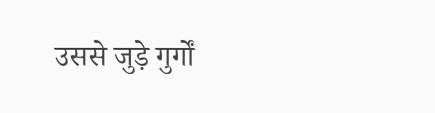उससे जुड़े गुर्गों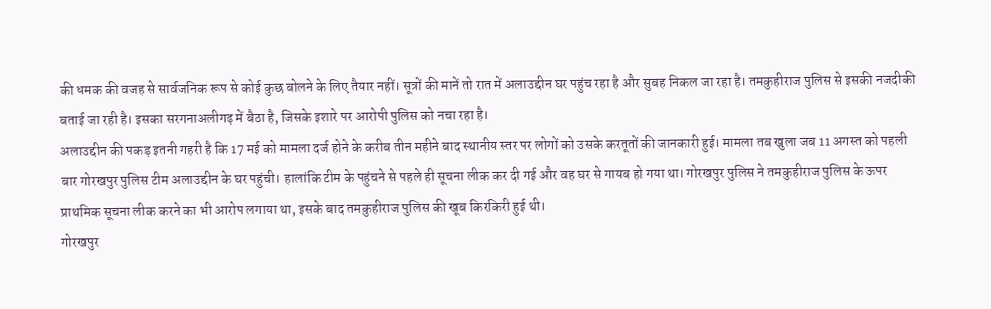की धमक की वजह से सार्वजनिक रूप से कोई कुछ बोलने के लिए तैयार नहीं। सूत्रों की मानें तो रात में अलाउद्दीन घर पहुंच रहा है और सुबह निकल जा रहा है। तमकुहीराज पुलिस से इसकी नजदीकी बताई जा रही है। इसका सरगनाअलीगढ़ में बैठा है, जिसके इशारे पर आरोपी पुलिस को नचा रहा है।
अलाउद्दीन की पकड़ इतनी गहरी है कि 17 मई को मामला दर्ज होने के करीब तीन महीने बाद स्थानीय स्तर पर लोगों को उसके करतूतों की जानकारी हुई। मामला तब खुला जब 11 अगस्त को पहली बार गोरखपुर पुलिस टीम अलाउद्दीन के घर पहुंची। हालांकि टीम के पहुंचने से पहले ही सूचना लीक कर दी गई और वह घर से गायब हो गया था। गोरखपुर पुलिस ने तमकुहीराज पुलिस के ऊपर प्राथमिक सूचना लीक करने का भी आरोप लगाया था, इसके बाद तमकुहीराज पुलिस की खूब किरकिरी हुई थी।
गोरखपुर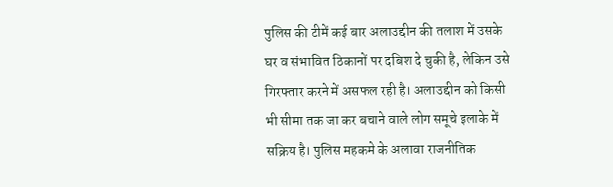पुलिस की टीमें कई बार अलाउद्दीन की तलाश में उसके घर व संभावित ठिकानों पर दबिश दे चुकी है, लेकिन उसे गिरफ्तार करने में असफल रही है। अलाउद्दीन को किसी भी सीमा तक जा कर बचाने वाले लोग समूचे इलाके में सक्रिय है। पुलिस महकमे के अलावा राजनीतिक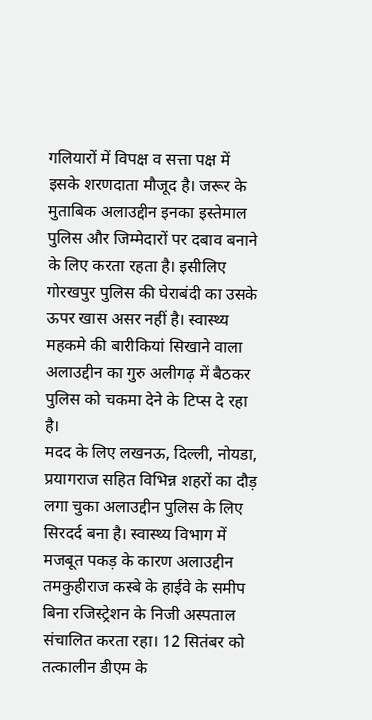गलियारों में विपक्ष व सत्ता पक्ष में इसके शरणदाता मौजूद है। जरूर के मुताबिक अलाउद्दीन इनका इस्तेमाल पुलिस और जिम्मेदारों पर दबाव बनाने के लिए करता रहता है। इसीलिए गोरखपुर पुलिस की घेराबंदी का उसके ऊपर खास असर नहीं है। स्वास्थ्य महकमे की बारीकियां सिखाने वाला अलाउद्दीन का गुरु अलीगढ़ में बैठकर पुलिस को चकमा देने के टिप्स दे रहा है।
मदद के लिए लखनऊ, दिल्ली, नोयडा, प्रयागराज सहित विभिन्न शहरों का दौड़ लगा चुका अलाउद्दीन पुलिस के लिए सिरदर्द बना है। स्वास्थ्य विभाग में मजबूत पकड़ के कारण अलाउद्दीन तमकुहीराज कस्बे के हाईवे के समीप बिना रजिस्ट्रेशन के निजी अस्पताल संचालित करता रहा। 12 सितंबर को तत्कालीन डीएम के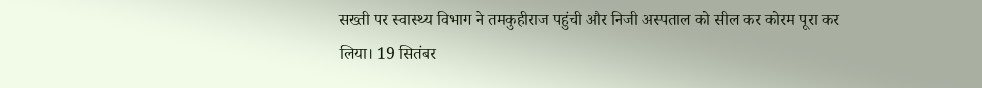सख्ती पर स्वास्थ्य विभाग ने तमकुहीराज पहुंची और निजी अस्पताल को सील कर कोरम पूरा कर लिया। 19 सितंबर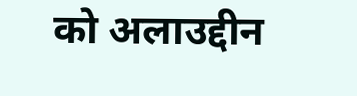को अलाउद्दीन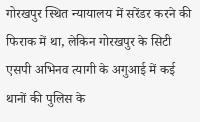गोरखपुर स्थित न्यायालय में सरेंडर करने की फिराक में था, लेकिन गोरखपुर के सिटी एसपी अभिनव त्यागी के अगुआई में कई थानों की पुलिस के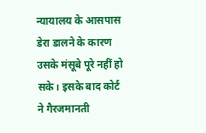न्यायालय के आसपास डेरा डालने के कारण उसके मंसूबे पूरे नहीं हो सके। इसके बाद कोर्ट ने गैरजमानती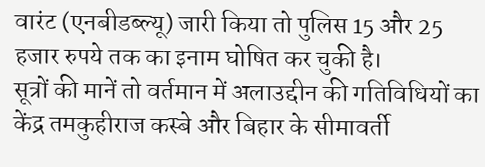वारंट (एनबीडब्ल्यू) जारी किया तो पुलिस 15 और 25 हजार रुपये तक का इनाम घोषित कर चुकी है।
सूत्रों की मानें तो वर्तमान में अलाउद्दीन की गतिविधियों का केंद्र तमकुहीराज कस्बे और बिहार के सीमावर्ती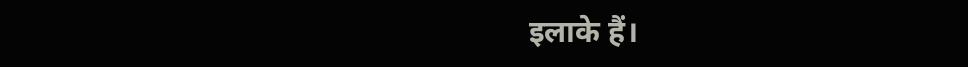इलाके हैं।